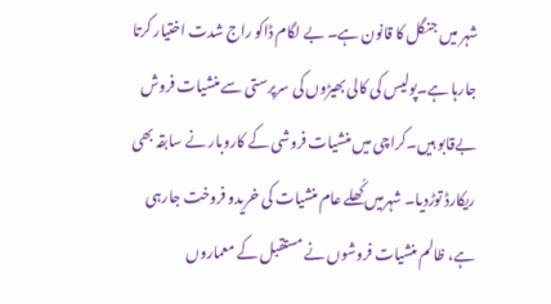شہر میں جنگل کا قانون ہے۔ بے لگام ڈاکو راج شدت اختیار کرتا جارہا ہے۔پولیس کی کالی بھیڑوں کی سرپرستی سے منشیات فروش بےقابو ہیں۔کراچی میں منشیات فروشی کے کاروبار نے سابقہ بھی ریکارڈ توڑدیا۔ شہرمیں کُھلے عام منشیات کی خریدو فروخت جارہی ہے، ظالم منشیات فروشوں نے مستقبل کے معماروں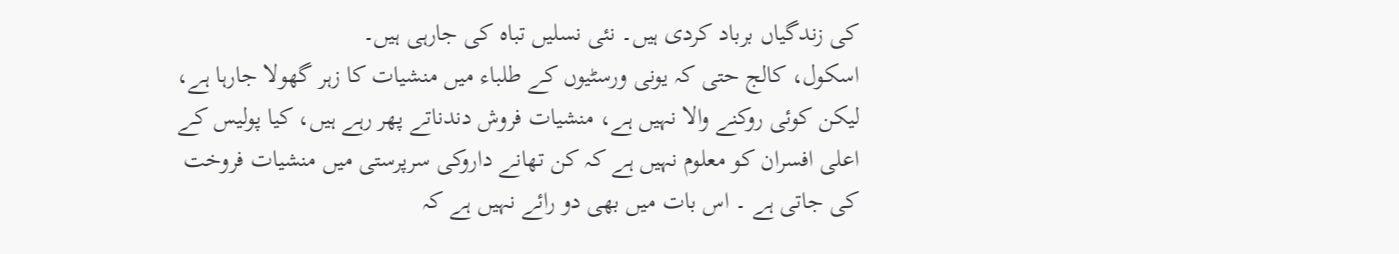کی زندگیاں برباد کردی ہیں۔ نئی نسلیں تباہ کی جارہی ہیں۔
اسکول، کالج حتی کہ یونی ورسٹیوں کے طلباء میں منشیات کا زہر گھولا جارہا ہے، لیکن کوئی روکنے والا نہیں ہے، منشیات فروش دندناتے پھر رہے ہیں، کیا پولیس کے اعلی افسران کو معلوم نہیں ہے کہ کن تھانے داروکی سرپرستی میں منشیات فروخت کی جاتی ہے ۔ اس بات میں بھی دو رائے نہیں ہے کہ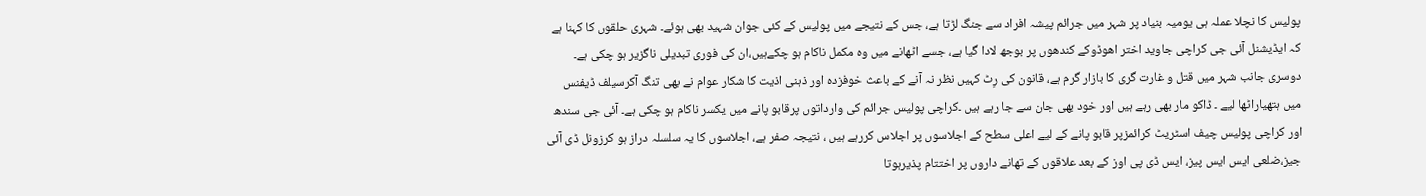پولیس کا نچلا عملہ ہی یومیہ بنیاد پر شہر میں جرائم پیشہ افراد سے جنگ لڑتا ہے، جس کے نتیجے میں پولیس کے کئی جوان شہید بھی ہوئے۔ شہری حلقوں کا کہنا ہے کہ ایڈیشنل آئی جی کراچی جاوید اختر اھوڈوکے کندھوں پر بوجھ لادا گیا ہے، جسے اٹھانے میں وہ مکمل ناکام ہو چکےہیں،ان کی فوری تبدیلی ناگزیر ہو چکی ہے۔
دوسری جانب شہر میں قتل و غارت گری کا بازار گرم ہے، قانون کی رِٹ کہیں نظر نہ آنے کے باعث خوفزدہ اور ذہنی اذیت کا شکار عوام نے بھی تنگ آکرسیلف ڈیفنس میں ہتھیاراٹھا لیے ۔ ڈاکو مار بھی رہے ہیں اور خود بھی جان سے جا رہے ہیں ۔کراچی پولیس جرائم کی وارداتوں پرقابو پانے میں یکسر ناکام ہو چکی ہے۔ آئی جی سندھ اور کراچی پولیس چیف اسٹریٹ کرائمزپر قابو پانے کے لیے اعلی سطح کے اجلاسوں پر اجلاس کررہے ہیں ، نتیجہ صفر ہے، اجلاسوں کا یہ سلسلہ دراز ہو کرزونل ڈی آئی جیز،ضلعی ایس ایس پیز، ایس ڈی پی اوز کے بعد علاقوں کے تھانے داروں پر اختتام پذیرہوتا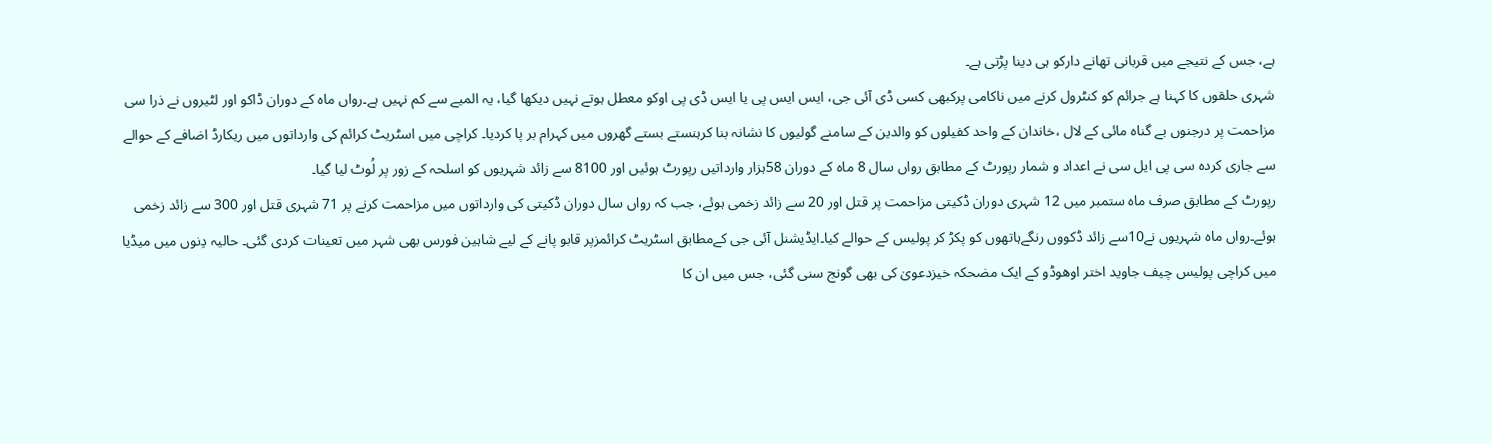ہے، جس کے نتیجے میں قربانی تھانے دارکو ہی دینا پڑتی ہے۔
شہری حلقوں کا کہنا ہے جرائم کو کنٹرول کرنے میں ناکامی پرکبھی کسی ڈی آئی جی، ایس ایس پی یا ایس ڈی پی اوکو معطل ہوتے نہیں دیکھا گیا، یہ المیے سے کم نہیں ہے۔رواں ماہ کے دوران ڈاکو اور لٹیروں نے ذرا سی مزاحمت پر درجنوں بے گناہ مائی کے لال ،خاندان کے واحد کفیلوں کو والدین کے سامنے گولیوں کا نشانہ بنا کرہنستے بستے گھروں میں کہرام بر پا کردیا۔ کراچی میں اسٹریٹ کرائم کی وارداتوں میں ریکارڈ اضافے کے حوالے سے جاری کردہ سی پی ایل سی نے اعداد و شمار رپورٹ کے مطابق رواں سال 8 ماہ کے دوران 58ہزار وارداتیں رپورٹ ہوئیں اور 8100 سے زائد شہریوں کو اسلحہ کے زور پر لُوٹ لیا گیا۔
رپورٹ کے مطابق صرف ماہ ستمبر میں 12 شہری دوران ڈکیتی مزاحمت پر قتل اور 20 سے زائد زخمی ہوئے، جب کہ رواں سال دوران ڈکیتی کی وارداتوں میں مزاحمت کرنے پر 71 شہری قتل اور 300 سے زائد زخمی ہوئے۔رواں ماہ شہریوں نے10سے زائد ڈکووں رنگےہاتھوں کو پکڑ کر پولیس کے حوالے کیا۔ایڈیشنل آئی جی کےمطابق اسٹریٹ کرائمزپر قابو پانے کے لیے شاہین فورس بھی شہر میں تعینات کردی گئی۔ حالیہ دِنوں میں میڈیا میں کراچی پولیس چیف جاوید اختر اوھوڈو کے ایک مضحکہ خیزدعویٰ کی بھی گونج سنی گئی، جس میں ان کا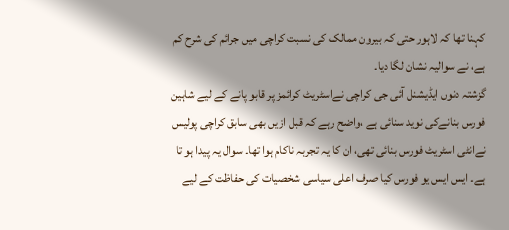کہنا تھا کہ لاہور حتی کہ بیرون ممالک کی نسبت کراچی میں جرائم کی شرح کم ہے، نے سوالیہ نشان لگا دیا۔
گزشتہ دنوں ایڈیشنل آئی جی کراچی نےاسٹریٹ کرائمز پر قابو پانے کے لیے شاہین فورس بنانےکی نوید سنائی ہے ،واضح رہے کہ قبل ازیں بھی سابق کراچی پولیس نےانٹی اسٹریٹ فورس بنائی تھی، ان کا یہ تجربہ ناکام ہوا تھا۔ سوال یہ پیدا ہو تا ہے۔ ایس ایس یو فورس کیا صرف اعلی سیاسی شخصیات کی حفاظت کے لیے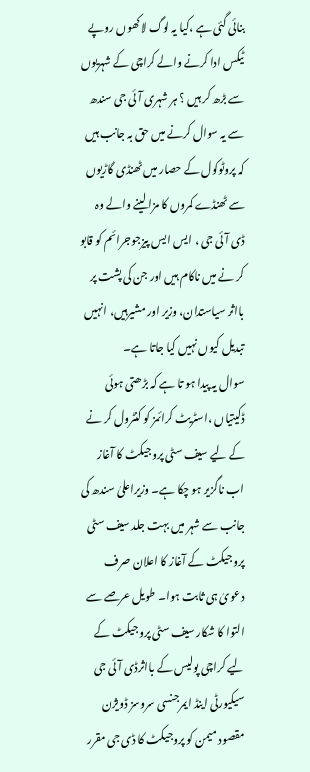بنائی گئی ہے ،کیا یہ لوگ لاکھوں روپے ٹیکس ادا کرنے والے کراچی کے شہریوں سے بڑھ کر ہیں ؟ ہر شہری آئی جی سندھ سے یہ سوال کرنے میں حق بہ جانب ہیں کہ پروٹوکول کے حصار میں ٹھنڈی گاڑیوں سے ٹھنڈے کمروں کا مزا لینے والے وہ ڈی آئی جی ، ایس ایس پیزجوجرائم کو قابو کر نے میں ناکام ہیں اور جن کی پشت پر بااثر سیاستدان، وزیر اور مشیرہیں، انہیں تبدیل کیوں نہیں کیا جاتا ہے۔
سوال یہ پیدا ہو تا ہے کہ بڑھتی ہوئی ڈکیتیاں ،اسٹریٹ کرائمز کو کنٹرول کر نے کے لیے سیف سٹی پروجیکٹ کا آغاز اب ناگزیر ہو چکا ہے۔ وزیراعلیٰ سندھ کی جانب سے شہر میں بہت جلد سیف سٹی پروجیکٹ کے آغاز کا اعلان صرف دعویٰ ہی ثابت ہوا۔ طویل عرصے سے التوا کا شکار سیف سٹی پروجیکٹ کے لیے کراچی پولیس کے بااثرڈی آئی جی سیکیورٹی اینڈ ایمرجنسی سروسز ڈویژن مقصود میمن کو پروجیکٹ کا ڈی جی مقرر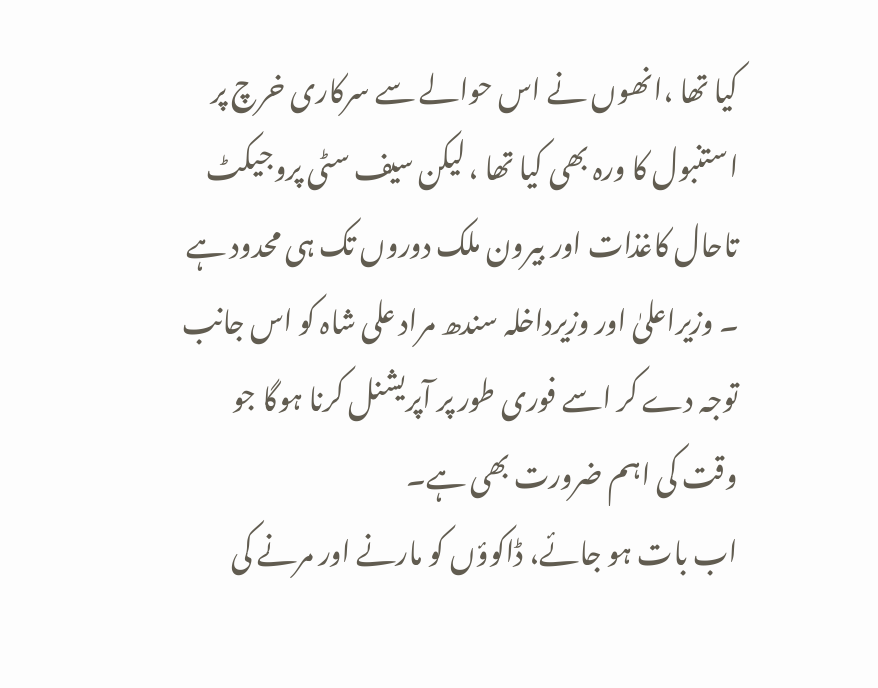کیا تھا ،انھوں نے اس حوالے سے سرکاری خرچ پر استنبول کا ورہ بھی کیا تھا ، لیکن سیف سٹی پروجیکٹ تاحال کاغذات اور بیرون ملک دوروں تک ہی محدود ہے ۔ وزیراعلیٰ اور وزیرداخلہ سندھ مراد علی شاہ کو اس جانب توجہ دے کر اسے فوری طور پر آپریشنل کرنا ہوگا جو وقت کی اہم ضرورت بھی ہے۔
اب بات ہو جائے، ڈاکوؤں کو مارنے اور مرنے کی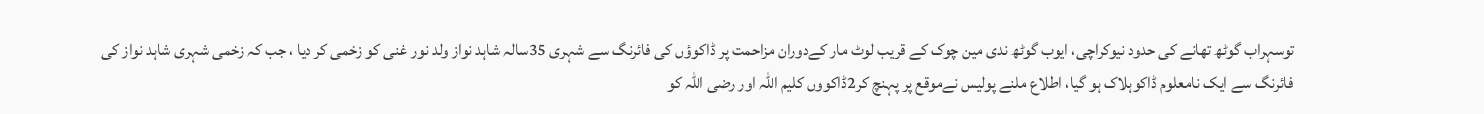توسہراب گوٹھ تھانے کی حدود نیوکراچی، ایوب گوٹھ ندی مین چوک کے قریب لوٹ مار کےدوران مزاحمت پر ڈاکوؤں کی فائرنگ سے شہری 35سالہ شاہد نواز ولد نور غنی کو زخمی کر دیا ، جب کہ زخمی شہری شاہد نواز کی فائرنگ سے ایک نامعلوم ڈاکوہلاک ہو گیا، اطلاع ملنے پولیس نےموقع پر پہنچ کر2ڈاکووں کلیم اللہ اور رضی اللہ کو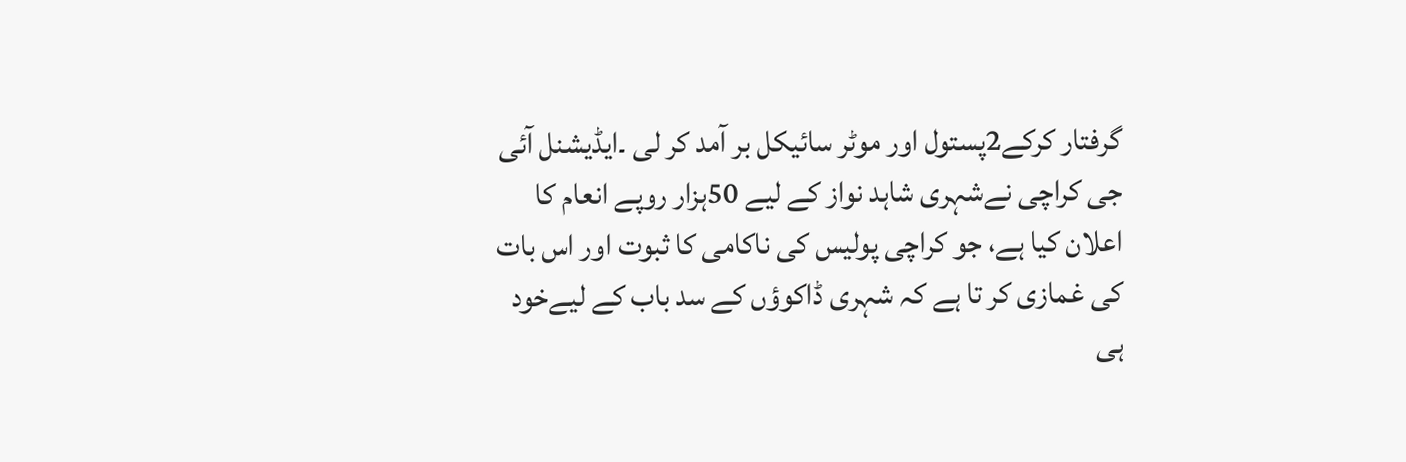گرفتار کرکے2پستول اور موٹر سائیکل بر آمد کر لی ۔ایڈیشنل آئی جی کراچی نےشہری شاہد نواز کے لیے 50ہزار روپے انعام کا اعلان کیا ہے، جو کراچی پولیس کی ناکامی کا ثبوت اور اس بات کی غمازی کر تا ہے کہ شہری ڈاکوؤں کے سد باب کے لیےخود ہی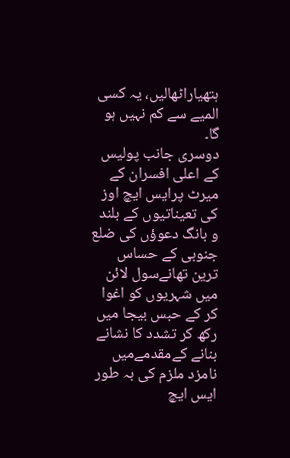ہتھیاراٹھالیں، یہ کسی المیے سے کم نہیں ہو گا۔
دوسری جانب پولیس کے اعلی افسران کے میرٹ پرایس ایچ اوز کی تعیناتیوں کے بلند و بانگ دعوؤں کی ضلع جنوبی کے حساس ترین تھانےسول لائن میں شہریوں کو اغوا کر کے حبس بیجا میں رکھ کر تشدد کا نشانے بنانے کےمقدمےمیں نامزد ملزم کی بہ طور ایس ایچ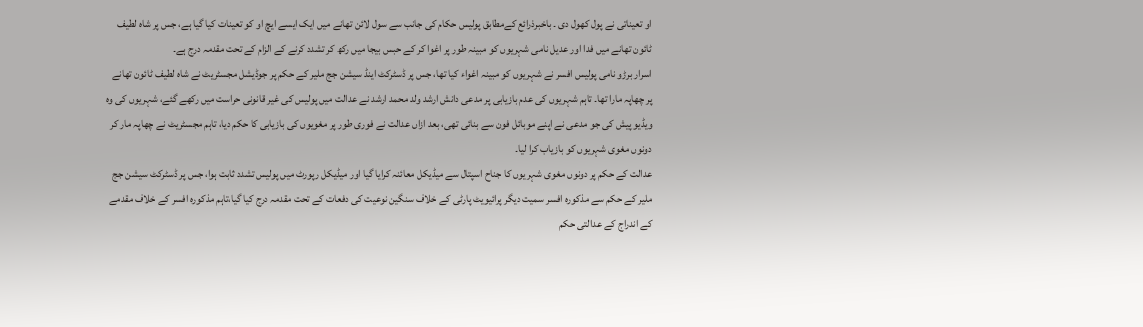او تعیناتی نے پول کھول دی ۔ باخبرذرائع کےمطابق پولیس حکام کی جانب سے سول لائن تھانے میں ایک ایسے ایچ او کو تعینات کیا گیا ہے، جس پر شاہ لطیف ٹائون تھانے میں فدا اور عدیل نامی شہریوں کو مبینہ طور پر اغوا کر کے حبس بیجا میں رکھ کر تشدد کرنے کے الزام کے تحت مقدمہ درج ہے۔
اسرار برڑو نامی پولیس افسر نے شہریوں کو مبینہ اغواء کیا تھا، جس پر ڈسٹرکٹ اینڈ سیشن جج ملیر کے حکم پر جوڈیشل مجسٹریٹ نے شاہ لطیف ٹائون تھانے پر چھاپہ مارا تھا۔ تاہم شہریوں کی عدم بازیابی پر مدعی دانش ارشد ولد محمد ارشد نے عدالت میں پولیس کی غیر قانونی حراست میں رکھے گئے، شہریوں کی وہ ویڈیو پیش کی جو مدعی نے اپنے موبائل فون سے بنائی تھی، بعد ازاں عدالت نے فوری طور پر مغویوں کی بازیابی کا حکم دیا، تاہم مجسٹریٹ نے چھاپہ مار کر دونوں مغوی شہریوں کو بازیاب کرا لیا۔
عدالت کے حکم پر دونوں مغوی شہریوں کا جناح اسپتال سے میڈیکل معائنہ کرایا گیا اور میڈیکل رپورٹ میں پولیس تشدد ثابت ہوا، جس پر ڈسٹرکٹ سیشن جج ملیر کے حکم سے مذکورہ افسر سمیت دیگر پرائیویٹ پارٹی کے خلاف سنگین نوعیت کی دفعات کے تحت مقدمہ درج کیا گیا،تاہم مذکورہ افسر کے خلاف مقدمے کے اندراج کے عدالتی حکم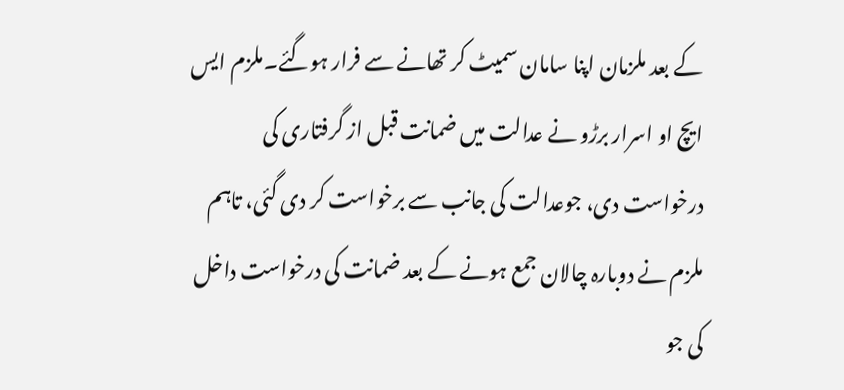کے بعد ملزمان اپنا سامان سمیٹ کر تھانے سے فرار ہوگئے۔ملزم ایس ایچ او اسرار برڑو نے عدالت میں ضمانت قبل از گرفتاری کی درخواست دی، جوعدالت کی جانب سے برخواست کر دی گئی، تاہم ملزم نے دوبارہ چالان جمع ہونے کے بعد ضمانت کی درخواست داخل کی جو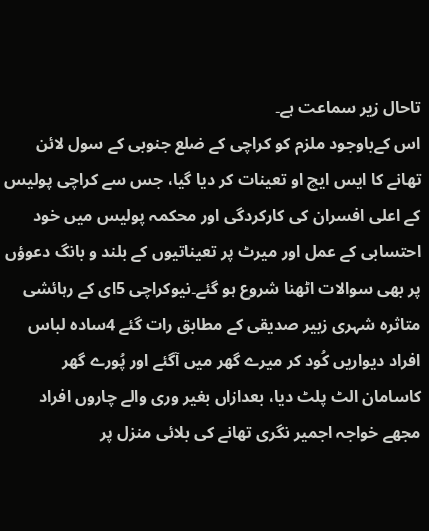تاحال زیر سماعت ہے۔
اس کےباوجود ملزم کو کراچی کے ضلع جنوبی کے سول لائن تھانے کا ایس ایچ او تعینات کر دیا گیا، جس سے کراچی پولیس کے اعلی افسران کی کارکردگی اور محکمہ پولیس میں خود احتسابی کے عمل اور میرٹ پر تعیناتیوں کے بلند و بانگ دعوؤں پر بھی سوالات اٹھنا شروع ہو گئے۔نیوکراچی 5ای کے رہائشی متاثرہ شہری زبیر صدیقی کے مطابق رات گئے 4سادہ لباس افراد دیواریں کُود کر میرے گھر میں آگئے اور پُورے گھر کاسامان الٹ پلٹ دیا، بعدازاں بغیر وری والے چاروں افراد مجھے خواجہ اجمیر نگری تھانے کی بلائی منزل پر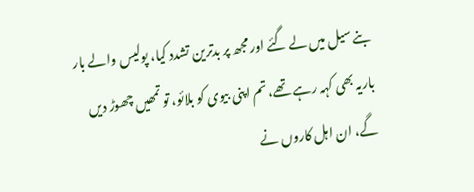بنے سیل میں لے گئے اور مجھ پر بدترین تشدد کیا، پولیس والے بار باریہ بھی کہہ رہے تھے، تم اپنی بیوی کو بلائو، تو تمھیں چھوڑ دیں گے، ان اہل کاروں نے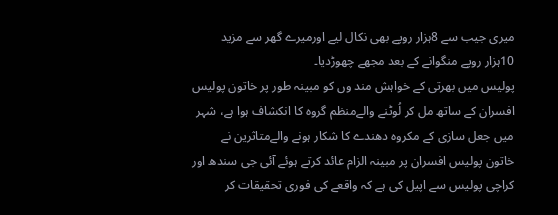میری جیب سے 8ہزار روپے بھی نکال لیے اورمیرے گھر سے مزید 10ہزار روپے منگوانے کے بعد مجھے چھوڑدیا۔
پولیس میں بھرتی کے خواہش مند وں کو مبینہ طور پر خاتون پولیس افسران کے ساتھ مل کر لُوٹنے والےمنظم گروہ کا انکشاف ہوا ہے، شہر میں جعل سازی کے مکروہ دھندے کا شکار ہونے والےمتاثرین نے خاتون پولیس افسران پر مبینہ الزام عائد کرتے ہوئے آئی جی سندھ اور کراچی پولیس سے اپیل کی ہے کہ واقعے کی فوری تحقیقات کر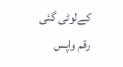کےلوٹی گئی رقم واپس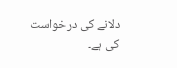دلانے کی درخواست کی ہے۔